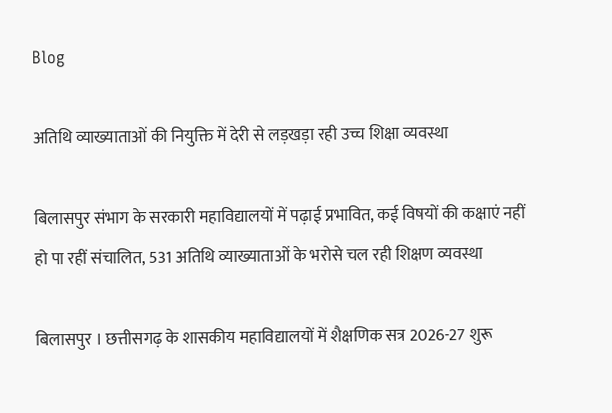Blog

अतिथि व्याख्याताओं की नियुक्ति में देरी से लड़खड़ा रही उच्च शिक्षा व्यवस्था

बिलासपुर संभाग के सरकारी महाविद्यालयों में पढ़ाई प्रभावित, कई विषयों की कक्षाएं नहीं हो पा रहीं संचालित, 531 अतिथि व्याख्याताओं के भरोसे चल रही शिक्षण व्यवस्था

बिलासपुर । छत्तीसगढ़ के शासकीय महाविद्यालयों में शैक्षणिक सत्र 2026-27 शुरू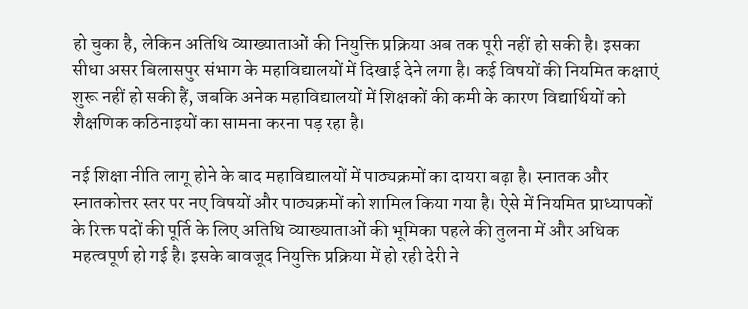हो चुका है, लेकिन अतिथि व्याख्याताओं की नियुक्ति प्रक्रिया अब तक पूरी नहीं हो सकी है। इसका सीधा असर बिलासपुर संभाग के महाविद्यालयों में दिखाई देने लगा है। कई विषयों की नियमित कक्षाएं शुरू नहीं हो सकी हैं, जबकि अनेक महाविद्यालयों में शिक्षकों की कमी के कारण विद्यार्थियों को शैक्षणिक कठिनाइयों का सामना करना पड़ रहा है।

नई शिक्षा नीति लागू होने के बाद महाविद्यालयों में पाठ्यक्रमों का दायरा बढ़ा है। स्नातक और स्नातकोत्तर स्तर पर नए विषयों और पाठ्यक्रमों को शामिल किया गया है। ऐसे में नियमित प्राध्यापकों के रिक्त पदों की पूर्ति के लिए अतिथि व्याख्याताओं की भूमिका पहले की तुलना में और अधिक महत्वपूर्ण हो गई है। इसके बावजूद नियुक्ति प्रक्रिया में हो रही देरी ने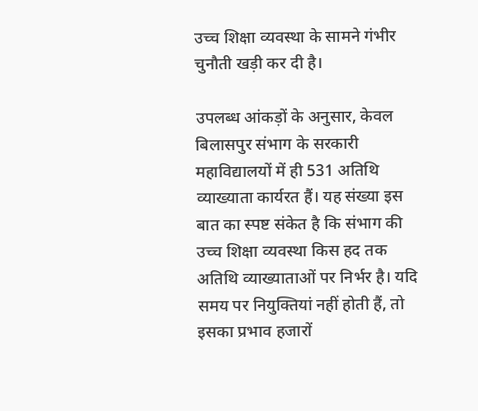उच्च शिक्षा व्यवस्था के सामने गंभीर चुनौती खड़ी कर दी है।

उपलब्ध आंकड़ों के अनुसार, केवल बिलासपुर संभाग के सरकारी महाविद्यालयों में ही 531 अतिथि व्याख्याता कार्यरत हैं। यह संख्या इस बात का स्पष्ट संकेत है कि संभाग की उच्च शिक्षा व्यवस्था किस हद तक अतिथि व्याख्याताओं पर निर्भर है। यदि समय पर नियुक्तियां नहीं होती हैं, तो इसका प्रभाव हजारों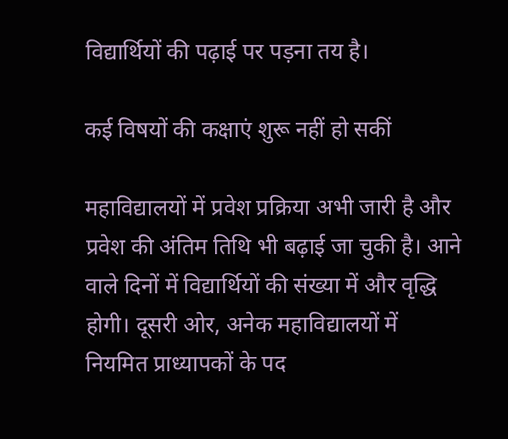विद्यार्थियों की पढ़ाई पर पड़ना तय है।

कई विषयों की कक्षाएं शुरू नहीं हो सकीं

महाविद्यालयों में प्रवेश प्रक्रिया अभी जारी है और प्रवेश की अंतिम तिथि भी बढ़ाई जा चुकी है। आने वाले दिनों में विद्यार्थियों की संख्या में और वृद्धि होगी। दूसरी ओर, अनेक महाविद्यालयों में नियमित प्राध्यापकों के पद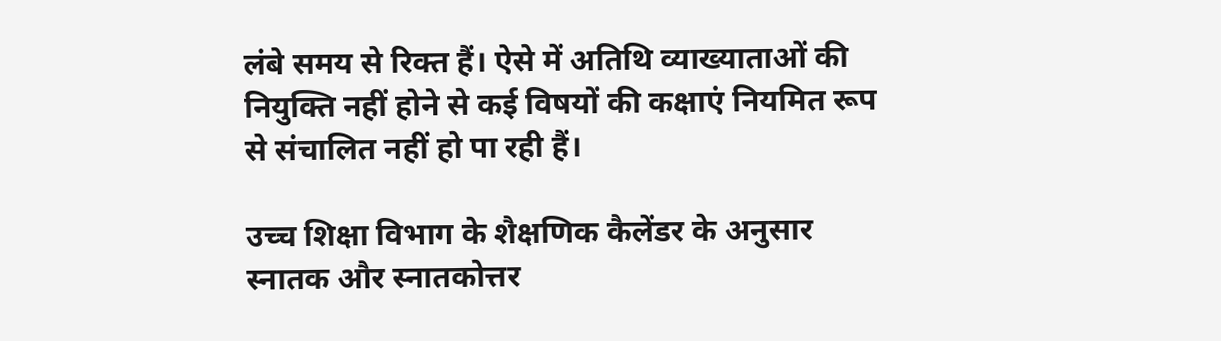लंबे समय से रिक्त हैं। ऐसे में अतिथि व्याख्याताओं की नियुक्ति नहीं होने से कई विषयों की कक्षाएं नियमित रूप से संचालित नहीं हो पा रही हैं।

उच्च शिक्षा विभाग के शैक्षणिक कैलेंडर के अनुसार स्नातक और स्नातकोत्तर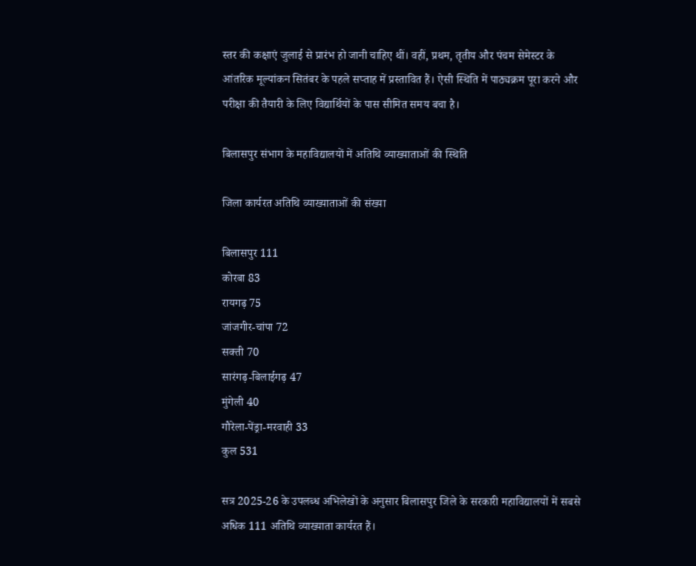स्तर की कक्षाएं जुलाई से प्रारंभ हो जानी चाहिए थीं। वहीं, प्रथम, तृतीय और पंचम सेमेस्टर के आंतरिक मूल्यांकन सितंबर के पहले सप्ताह में प्रस्तावित हैं। ऐसी स्थिति में पाठ्यक्रम पूरा करने और परीक्षा की तैयारी के लिए विद्यार्थियों के पास सीमित समय बचा है।

बिलासपुर संभाग के महाविद्यालयों में अतिथि व्याख्याताओं की स्थिति

जिला कार्यरत अतिथि व्याख्याताओं की संख्या

बिलासपुर 111
कोरबा 83
रायगढ़ 75
जांजगीर-चांपा 72
सक्ती 70
सारंगढ़-बिलाईगढ़ 47
मुंगेली 40
गौरेला-पेंड्रा-मरवाही 33
कुल 531

सत्र 2025-26 के उपलब्ध अभिलेखों के अनुसार बिलासपुर जिले के सरकारी महाविद्यालयों में सबसे अधिक 111 अतिथि व्याख्याता कार्यरत हैं।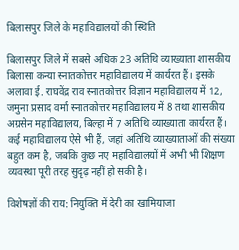बिलासपुर जिले के महाविद्यालयों की स्थिति

बिलासपुर जिले में सबसे अधिक 23 अतिथि व्याख्याता शासकीय बिलासा कन्या स्नातकोत्तर महाविद्यालय में कार्यरत हैं। इसके अलावा ई. राघवेंद्र राव स्नातकोत्तर विज्ञान महाविद्यालय में 12, जमुना प्रसाद वर्मा स्नातकोत्तर महाविद्यालय में 8 तथा शासकीय अग्रसेन महाविद्यालय, बिल्हा में 7 अतिथि व्याख्याता कार्यरत हैं। कई महाविद्यालय ऐसे भी हैं, जहां अतिथि व्याख्याताओं की संख्या बहुत कम है, जबकि कुछ नए महाविद्यालयों में अभी भी शिक्षण व्यवस्था पूरी तरह सुदृढ़ नहीं हो सकी है।

विशेषज्ञों की राय: नियुक्ति में देरी का खामियाजा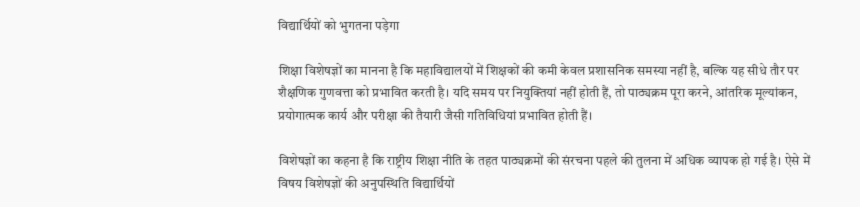विद्यार्थियों को भुगतना पड़ेगा

शिक्षा विशेषज्ञों का मानना है कि महाविद्यालयों में शिक्षकों की कमी केवल प्रशासनिक समस्या नहीं है, बल्कि यह सीधे तौर पर शैक्षणिक गुणवत्ता को प्रभावित करती है। यदि समय पर नियुक्तियां नहीं होती हैं, तो पाठ्यक्रम पूरा करने, आंतरिक मूल्यांकन, प्रयोगात्मक कार्य और परीक्षा की तैयारी जैसी गतिविधियां प्रभावित होती हैं।

विशेषज्ञों का कहना है कि राष्ट्रीय शिक्षा नीति के तहत पाठ्यक्रमों की संरचना पहले की तुलना में अधिक व्यापक हो गई है। ऐसे में विषय विशेषज्ञों की अनुपस्थिति विद्यार्थियों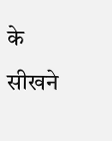के सीखने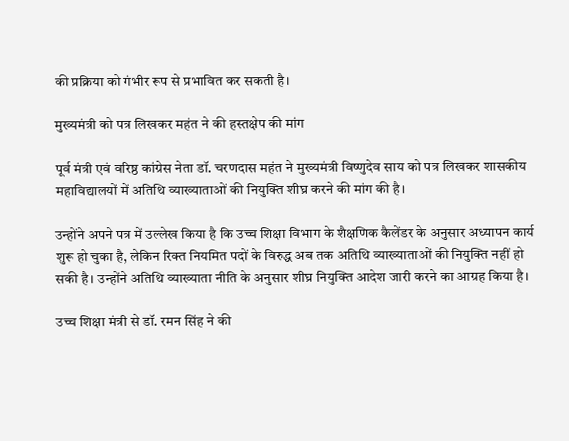की प्रक्रिया को गंभीर रूप से प्रभावित कर सकती है।

मुख्यमंत्री को पत्र लिखकर महंत ने की हस्तक्षेप की मांग

पूर्व मंत्री एवं वरिष्ठ कांग्रेस नेता डॉ. चरणदास महंत ने मुख्यमंत्री विष्णुदेव साय को पत्र लिखकर शासकीय महाविद्यालयों में अतिथि व्याख्याताओं की नियुक्ति शीघ्र करने की मांग की है।

उन्होंने अपने पत्र में उल्लेख किया है कि उच्च शिक्षा विभाग के शैक्षणिक कैलेंडर के अनुसार अध्यापन कार्य शुरू हो चुका है, लेकिन रिक्त नियमित पदों के विरुद्ध अब तक अतिथि व्याख्याताओं की नियुक्ति नहीं हो सकी है। उन्होंने अतिथि व्याख्याता नीति के अनुसार शीघ्र नियुक्ति आदेश जारी करने का आग्रह किया है।

उच्च शिक्षा मंत्री से डॉ. रमन सिंह ने की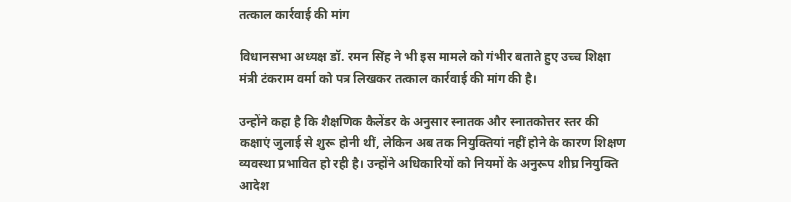तत्काल कार्रवाई की मांग

विधानसभा अध्यक्ष डॉ. रमन सिंह ने भी इस मामले को गंभीर बताते हुए उच्च शिक्षा मंत्री टंकराम वर्मा को पत्र लिखकर तत्काल कार्रवाई की मांग की है।

उन्होंने कहा है कि शैक्षणिक कैलेंडर के अनुसार स्नातक और स्नातकोत्तर स्तर की कक्षाएं जुलाई से शुरू होनी थीं, लेकिन अब तक नियुक्तियां नहीं होने के कारण शिक्षण व्यवस्था प्रभावित हो रही है। उन्होंने अधिकारियों को नियमों के अनुरूप शीघ्र नियुक्ति आदेश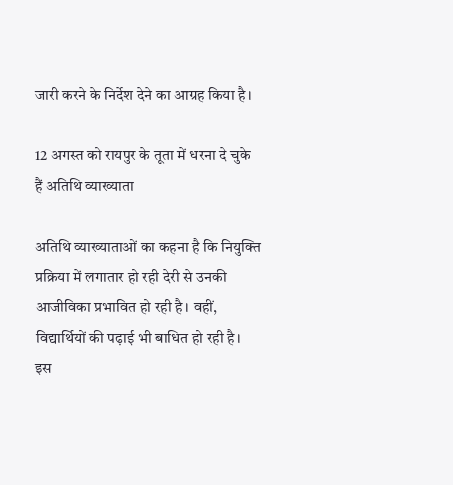जारी करने के निर्देश देने का आग्रह किया है।

12 अगस्त को रायपुर के तूता में धरना दे चुके हैं अतिथि व्याख्याता

अतिथि व्याख्याताओं का कहना है कि नियुक्ति प्रक्रिया में लगातार हो रही देरी से उनकी आजीविका प्रभावित हो रही है। वहीं, विद्यार्थियों की पढ़ाई भी बाधित हो रही है। इस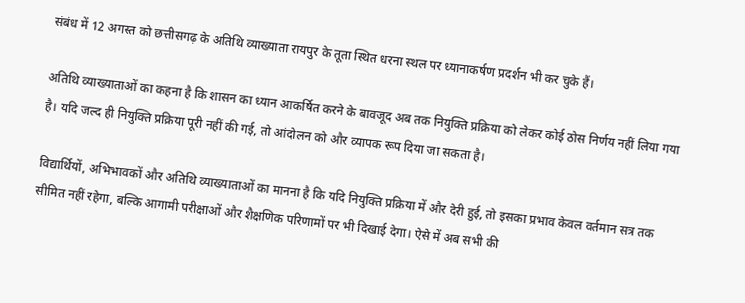संबंध में 12 अगस्त को छत्तीसगढ़ के अतिथि व्याख्याता रायपुर के तूता स्थित धरना स्थल पर ध्यानाकर्षण प्रदर्शन भी कर चुके हैं।

अतिथि व्याख्याताओं का कहना है कि शासन का ध्यान आकर्षित करने के बावजूद अब तक नियुक्ति प्रक्रिया को लेकर कोई ठोस निर्णय नहीं लिया गया है। यदि जल्द ही नियुक्ति प्रक्रिया पूरी नहीं की गई, तो आंदोलन को और व्यापक रूप दिया जा सकता है।

विद्यार्थियों, अभिभावकों और अतिथि व्याख्याताओं का मानना है कि यदि नियुक्ति प्रक्रिया में और देरी हुई, तो इसका प्रभाव केवल वर्तमान सत्र तक सीमित नहीं रहेगा, बल्कि आगामी परीक्षाओं और शैक्षणिक परिणामों पर भी दिखाई देगा। ऐसे में अब सभी की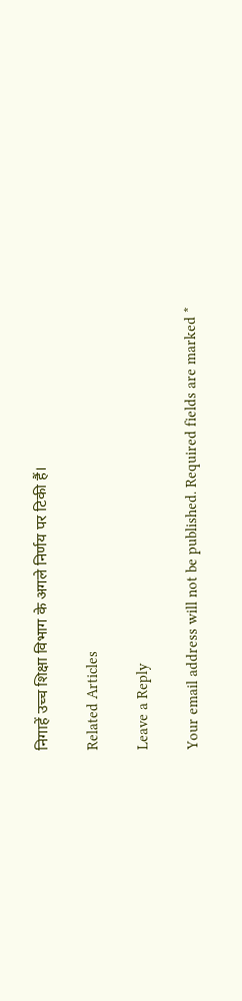निगाहें उच्च शिक्षा विभाग के अगले निर्णय पर टिकी हैं।

Related Articles

Leave a Reply

Your email address will not be published. Required fields are marked *